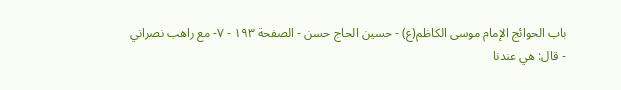باب الحوائج الإمام موسى الكاظم(ع) - حسين الحاج حسن - الصفحة ١٩٣ - ٧- مع راهب نصراني
- قال: هي عندنا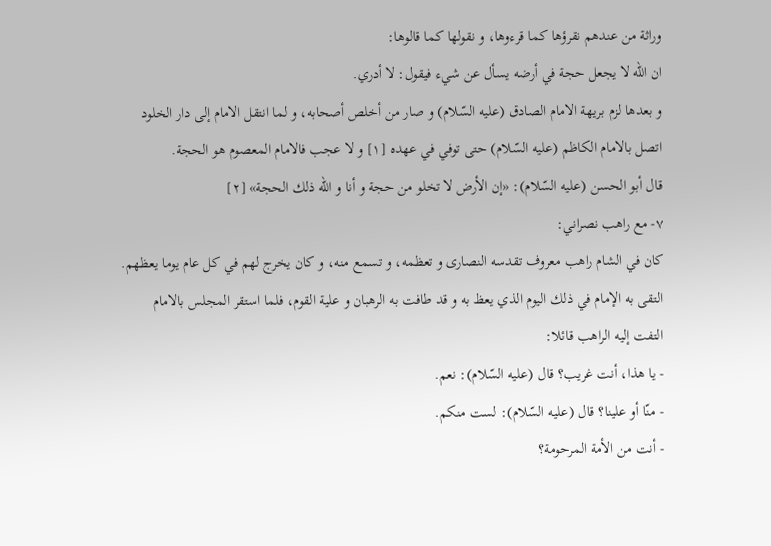وراثة من عندهم نقرؤها كما قرءوها، و نقولها كما قالوها:
ان اللّه لا يجعل حجة في أرضه يسأل عن شيء فيقول: لا أدري.
و بعدها لزم بريهة الامام الصادق (عليه السّلام) و صار من أخلص أصحابه، و لما انتقل الامام إلى دار الخلود اتصل بالامام الكاظم (عليه السّلام) حتى توفي في عهده [١] و لا عجب فالامام المعصوم هو الحجة.
قال أبو الحسن (عليه السّلام): «إن الأرض لا تخلو من حجة و أنا و اللّه ذلك الحجة» [٢]
٧- مع راهب نصراني:
كان في الشام راهب معروف تقدسه النصارى و تعظمه، و تسمع منه، و كان يخرج لهم في كل عام يوما يعظهم. التقى به الإمام في ذلك اليوم الذي يعظ به و قد طافت به الرهبان و علية القوم، فلما استقر المجلس بالامام التفت إليه الراهب قائلا:
- يا هذا، أنت غريب؟ قال (عليه السّلام): نعم.
- منّا أو علينا؟ قال (عليه السّلام): لست منكم.
- أنت من الأمة المرحومة؟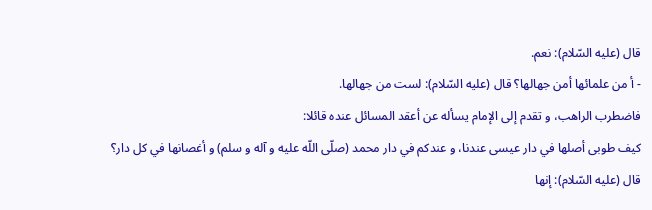قال (عليه السّلام): نعم.
- أ من علمائها أمن جهالها؟ قال (عليه السّلام): لست من جهالها.
فاضطرب الراهب، و تقدم إلى الإمام يسأله عن أعقد المسائل عنده قائلا:
كيف طوبى أصلها في دار عيسى عندنا، و عندكم في دار محمد (صلّى اللّه عليه و آله و سلم) و أغصانها في كل دار؟
قال (عليه السّلام): إنها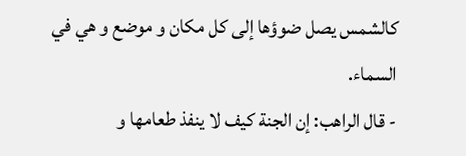كالشمس يصل ضوؤها إلى كل مكان و موضع و هي في السماء.
- قال الراهب: إن الجنة كيف لا ينفذ طعامها و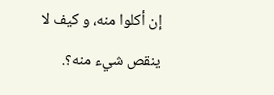إن أكلوا منه، و كيف لا ينقص شيء منه؟.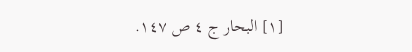[١] البحار ج ٤ ص ١٤٧.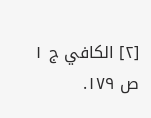[٢] الكافي ج ١ ص ١٧٩.